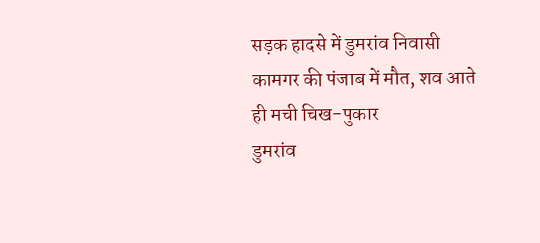सड़क हादसे में डुमरांव निवासी कामगर की पंजाब में मौत, शव आते ही मची चिख-पुकार
डुमरांव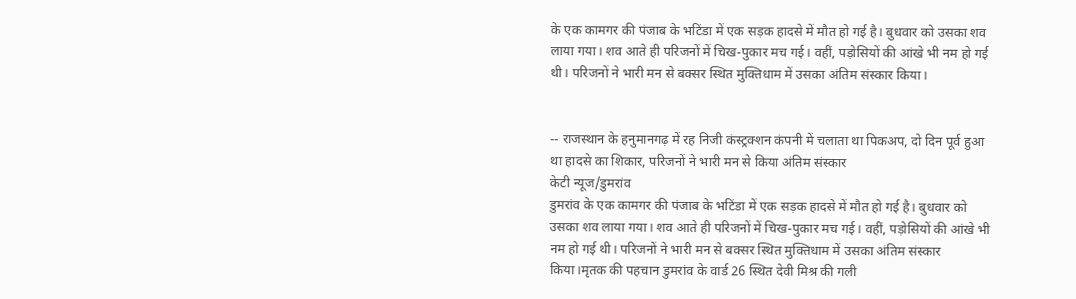के एक कामगर की पंजाब के भटिंडा में एक सड़क हादसे में मौत हो गई है। बुधवार को उसका शव लाया गया। शव आते ही परिजनों में चिख-पुकार मच गई। वहीं, पड़ोसियों की आंखे भी नम हो गई थी। परिजनों ने भारी मन से बक्सर स्थित मुक्तिधाम में उसका अंतिम संस्कार किया।


-- राजस्थान के हनुमानगढ़ में रह निजी कंस्ट्रक्शन कंपनी में चलाता था पिकअप, दो दिन पूर्व हुआ था हादसे का शिकार, परिजनों ने भारी मन से किया अंतिम संस्कार
केटी न्यूज/डुमरांव
डुमरांव के एक कामगर की पंजाब के भटिंडा में एक सड़क हादसे में मौत हो गई है। बुधवार को उसका शव लाया गया। शव आते ही परिजनों में चिख-पुकार मच गई। वहीं, पड़ोसियों की आंखे भी नम हो गई थी। परिजनों ने भारी मन से बक्सर स्थित मुक्तिधाम में उसका अंतिम संस्कार किया।मृतक की पहचान डुमरांव के वार्ड 26 स्थित देवी मिश्र की गली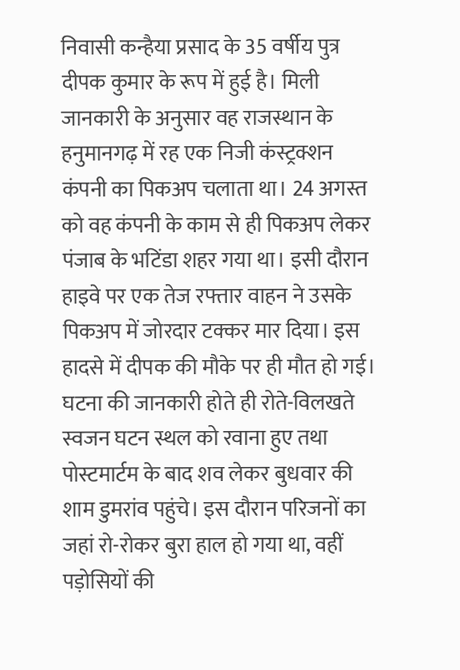निवासी कन्हैया प्रसाद के 35 वर्षीय पुत्र दीपक कुमार के रूप में हुई है। मिली जानकारी के अनुसार वह राजस्थान के हनुमानगढ़ में रह एक निजी कंस्ट्रक्शन कंपनी का पिकअप चलाता था। 24 अगस्त को वह कंपनी के काम से ही पिकअप लेकर पंजाब के भटिंडा शहर गया था। इसी दौरान हाइवे पर एक तेज रफ्तार वाहन ने उसके पिकअप में जोरदार टक्कर मार दिया। इस हादसे में दीपक की मौके पर ही मौत हो गई। घटना की जानकारी होते ही रोते-विलखते स्वजन घटन स्थल को रवाना हुए तथा पोस्टमार्टम के बाद शव लेकर बुधवार की शाम डुमरांव पहुंचे। इस दौरान परिजनों का जहां रो-रोकर बुरा हाल हो गया था, वहीं पड़ोसियों की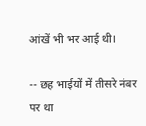आंखें भी भर आई थी।

-- छह भाईयों में तीसरे नंबर पर था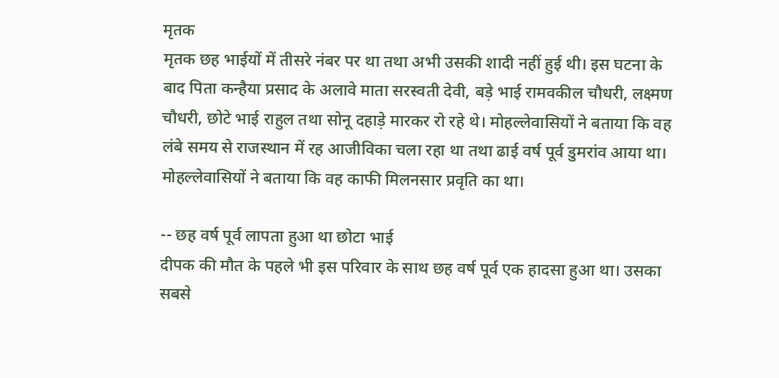मृतक
मृतक छह भाईयों में तीसरे नंबर पर था तथा अभी उसकी शादी नहीं हुई थी। इस घटना के बाद पिता कन्हैया प्रसाद के अलावे माता सरस्वती देवी, बड़े भाई रामवकील चौधरी, लक्ष्मण चौधरी, छोटे भाई राहुल तथा सोनू दहाड़े मारकर रो रहे थे। मोहल्लेवासियों ने बताया कि वह लंबे समय से राजस्थान में रह आजीविका चला रहा था तथा ढाई वर्ष पूर्व डुमरांव आया था। मोहल्लेवासियों ने बताया कि वह काफी मिलनसार प्रवृति का था।

-- छह वर्ष पूर्व लापता हुआ था छोटा भाई
दीपक की मौत के पहले भी इस परिवार के साथ छह वर्ष पूर्व एक हादसा हुआ था। उसका सबसे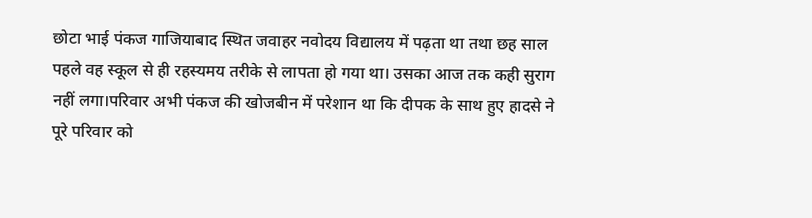छोटा भाई पंकज गाजियाबाद स्थित जवाहर नवोदय विद्यालय में पढ़ता था तथा छह साल पहले वह स्कूल से ही रहस्यमय तरीके से लापता हो गया था। उसका आज तक कही सुराग नहीं लगा।परिवार अभी पंकज की खोजबीन में परेशान था कि दीपक के साथ हुए हादसे ने पूरे परिवार को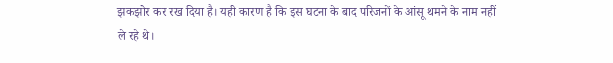झकझोर कर रख दिया है। यही कारण है कि इस घटना के बाद परिजनों के आंसू थमने के नाम नहीं ले रहे थे।